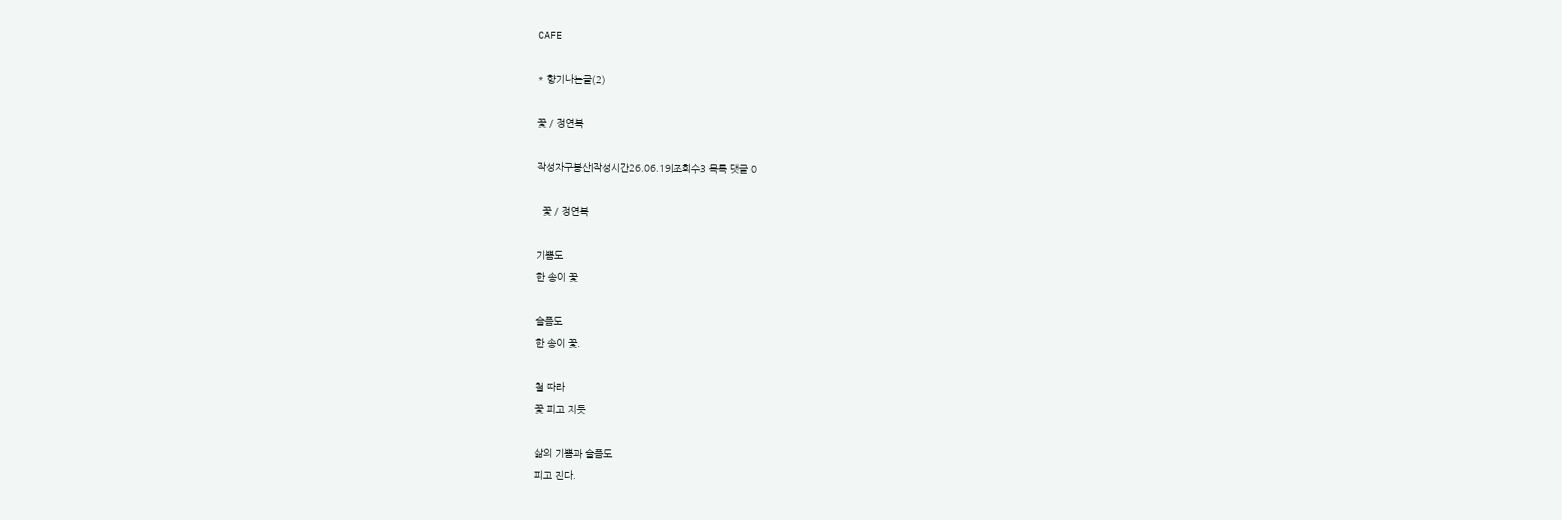CAFE

* 향기나는글(2)

꽃 / 정연복

작성자구봉산|작성시간26.06.19|조회수3 목록 댓글 0

  꽃 / 정연복

기쁨도
한 송이 꽃

슬픔도
한 송이 꽃.

철 따라
꽃 피고 지듯

삶의 기쁨과 슬픔도
피고 진다.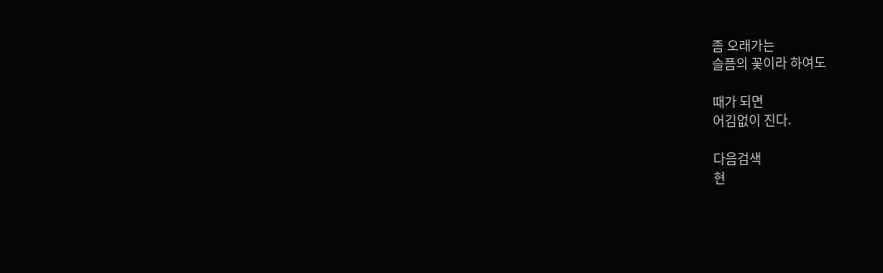좀 오래가는
슬픔의 꽃이라 하여도

때가 되면
어김없이 진다.

다음검색
현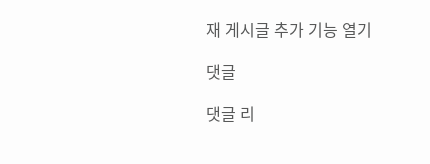재 게시글 추가 기능 열기

댓글

댓글 리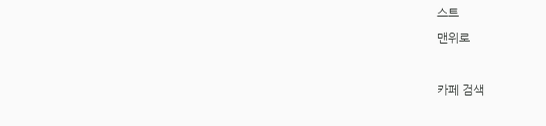스트
맨위로

카페 검색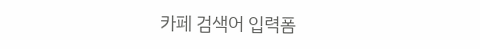카페 검색어 입력폼